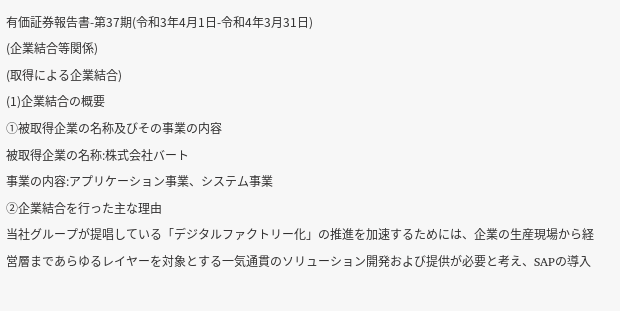有価証券報告書-第37期(令和3年4月1日-令和4年3月31日)
(企業結合等関係)
(取得による企業結合)
(1)企業結合の概要
①被取得企業の名称及びその事業の内容
被取得企業の名称:株式会社バート
事業の内容:アプリケーション事業、システム事業
②企業結合を行った主な理由
当社グループが提唱している「デジタルファクトリー化」の推進を加速するためには、企業の生産現場から経営層まであらゆるレイヤーを対象とする一気通貫のソリューション開発および提供が必要と考え、SAPの導入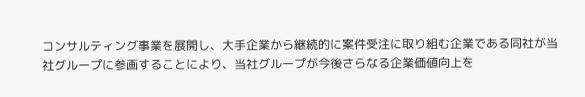コンサルティング事業を展開し、大手企業から継続的に案件受注に取り組む企業である同社が当社グループに参画することにより、当社グループが今後さらなる企業価値向上を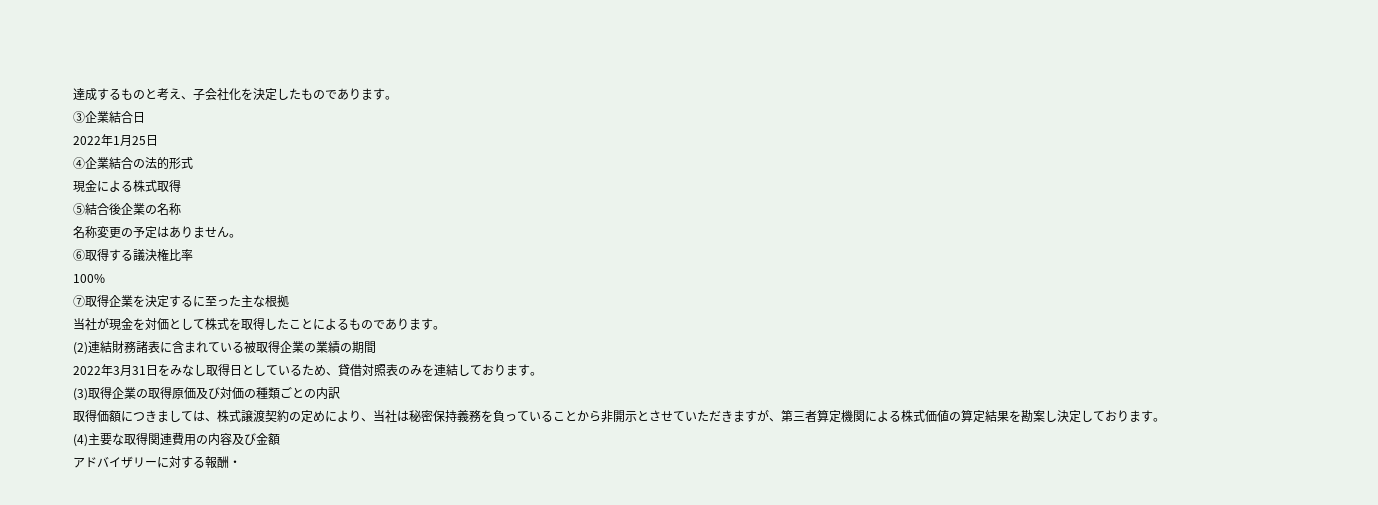達成するものと考え、子会社化を決定したものであります。
③企業結合日
2022年1月25日
④企業結合の法的形式
現金による株式取得
⑤結合後企業の名称
名称変更の予定はありません。
⑥取得する議決権比率
100%
⑦取得企業を決定するに至った主な根拠
当社が現金を対価として株式を取得したことによるものであります。
(2)連結財務諸表に含まれている被取得企業の業績の期間
2022年3月31日をみなし取得日としているため、貸借対照表のみを連結しております。
(3)取得企業の取得原価及び対価の種類ごとの内訳
取得価額につきましては、株式譲渡契約の定めにより、当社は秘密保持義務を負っていることから非開示とさせていただきますが、第三者算定機関による株式価値の算定結果を勘案し決定しております。
(4)主要な取得関連費用の内容及び金額
アドバイザリーに対する報酬・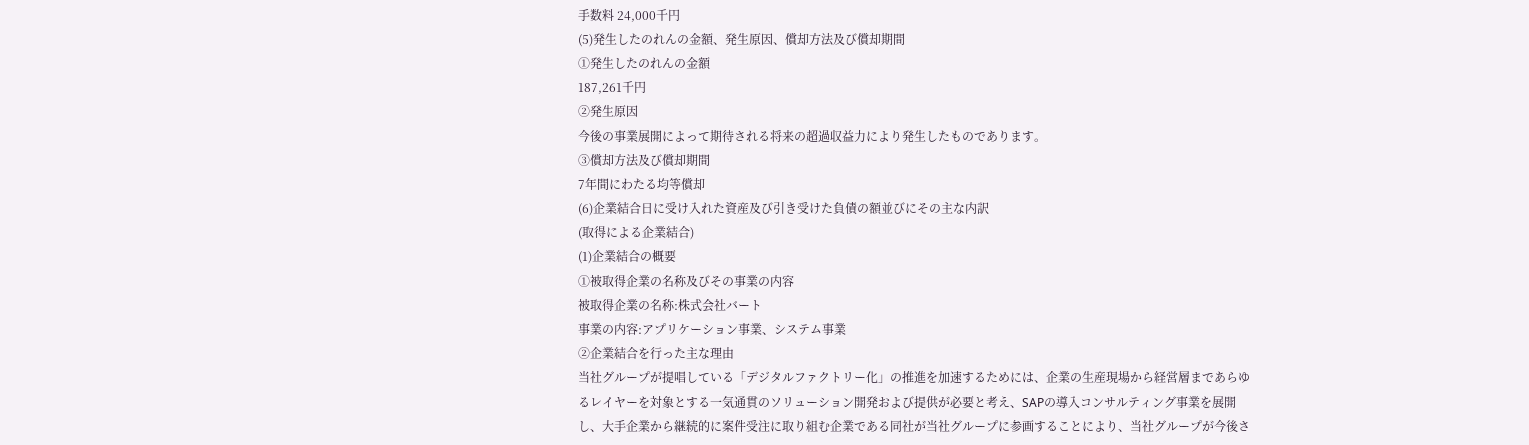手数料 24,000千円
(5)発生したのれんの金額、発生原因、償却方法及び償却期間
①発生したのれんの金額
187,261千円
②発生原因
今後の事業展開によって期待される将来の超過収益力により発生したものであります。
③償却方法及び償却期間
7年間にわたる均等償却
(6)企業結合日に受け入れた資産及び引き受けた負債の額並びにその主な内訳
(取得による企業結合)
(1)企業結合の概要
①被取得企業の名称及びその事業の内容
被取得企業の名称:株式会社バート
事業の内容:アプリケーション事業、システム事業
②企業結合を行った主な理由
当社グループが提唱している「デジタルファクトリー化」の推進を加速するためには、企業の生産現場から経営層まであらゆるレイヤーを対象とする一気通貫のソリューション開発および提供が必要と考え、SAPの導入コンサルティング事業を展開し、大手企業から継続的に案件受注に取り組む企業である同社が当社グループに参画することにより、当社グループが今後さ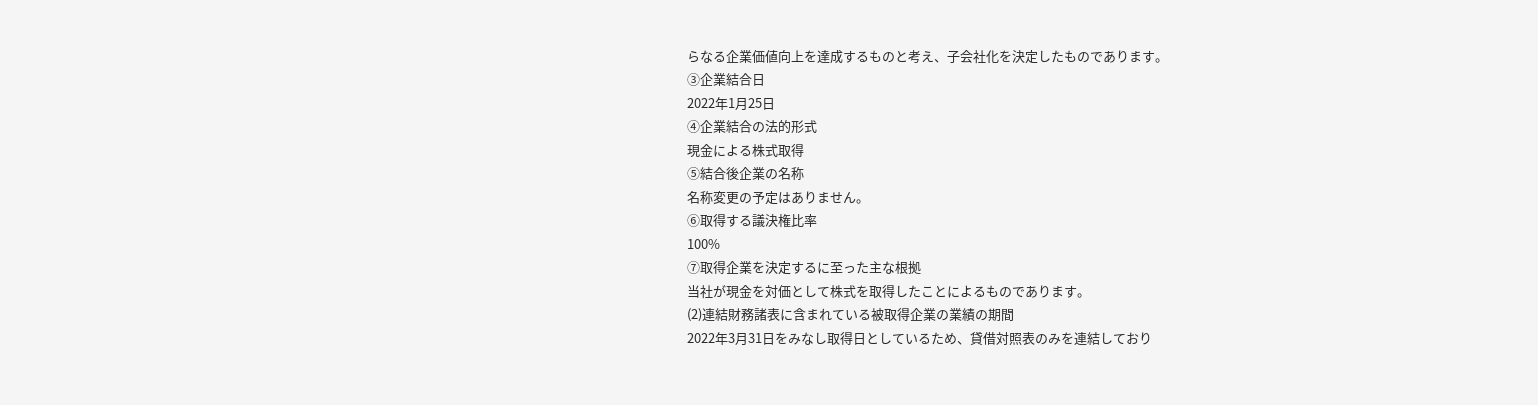らなる企業価値向上を達成するものと考え、子会社化を決定したものであります。
③企業結合日
2022年1月25日
④企業結合の法的形式
現金による株式取得
⑤結合後企業の名称
名称変更の予定はありません。
⑥取得する議決権比率
100%
⑦取得企業を決定するに至った主な根拠
当社が現金を対価として株式を取得したことによるものであります。
(2)連結財務諸表に含まれている被取得企業の業績の期間
2022年3月31日をみなし取得日としているため、貸借対照表のみを連結しており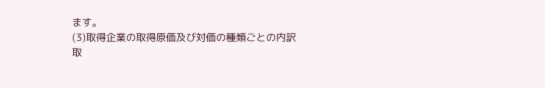ます。
(3)取得企業の取得原価及び対価の種類ごとの内訳
取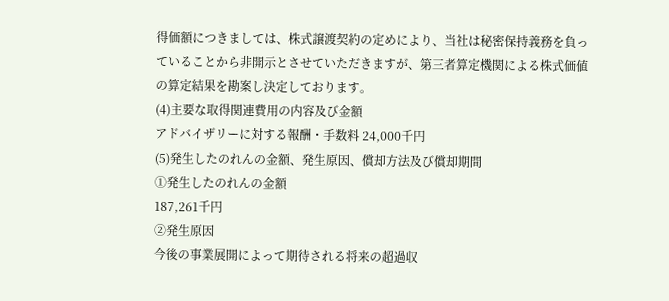得価額につきましては、株式譲渡契約の定めにより、当社は秘密保持義務を負っていることから非開示とさせていただきますが、第三者算定機関による株式価値の算定結果を勘案し決定しております。
(4)主要な取得関連費用の内容及び金額
アドバイザリーに対する報酬・手数料 24,000千円
(5)発生したのれんの金額、発生原因、償却方法及び償却期間
①発生したのれんの金額
187,261千円
②発生原因
今後の事業展開によって期待される将来の超過収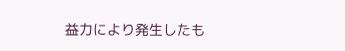益力により発生したも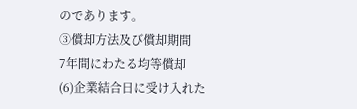のであります。
③償却方法及び償却期間
7年間にわたる均等償却
(6)企業結合日に受け入れた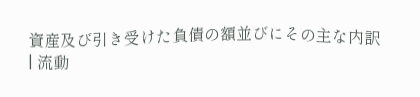資産及び引き受けた負債の額並びにその主な内訳
| 流動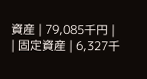資産 | 79,085千円 |
| 固定資産 | 6,327千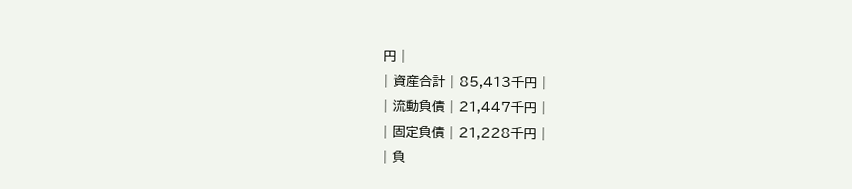円 |
| 資産合計 | 85,413千円 |
| 流動負債 | 21,447千円 |
| 固定負債 | 21,228千円 |
| 負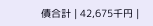債合計 | 42,675千円 |